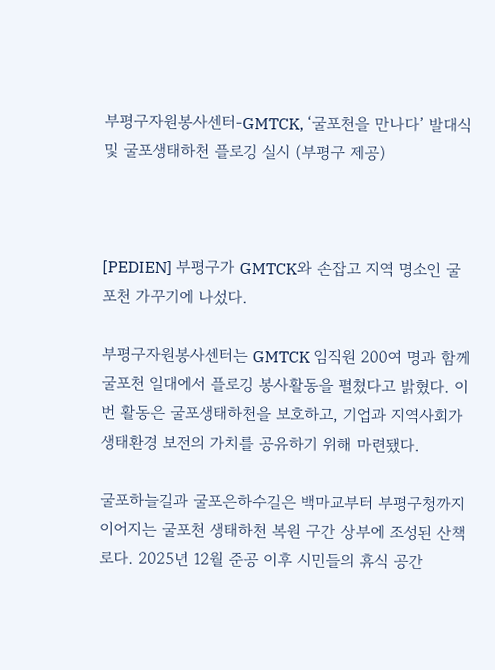부평구자원봉사센터-GMTCK, ‘굴포천을 만나다’ 발대식 및 굴포생태하천 플로깅 실시 (부평구 제공)



[PEDIEN] 부평구가 GMTCK와 손잡고 지역 명소인 굴포천 가꾸기에 나섰다.

부평구자원봉사센터는 GMTCK 임직원 200여 명과 함께 굴포천 일대에서 플로깅 봉사활동을 펼쳤다고 밝혔다. 이번 활동은 굴포생태하천을 보호하고, 기업과 지역사회가 생태환경 보전의 가치를 공유하기 위해 마련됐다.

굴포하늘길과 굴포은하수길은 백마교부터 부평구청까지 이어지는 굴포천 생태하천 복원 구간 상부에 조성된 산책로다. 2025년 12월 준공 이후 시민들의 휴식 공간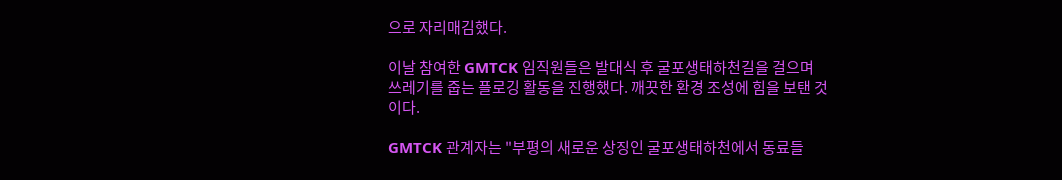으로 자리매김했다.

이날 참여한 GMTCK 임직원들은 발대식 후 굴포생태하천길을 걸으며 쓰레기를 줍는 플로깅 활동을 진행했다. 깨끗한 환경 조성에 힘을 보탠 것이다.

GMTCK 관계자는 "부평의 새로운 상징인 굴포생태하천에서 동료들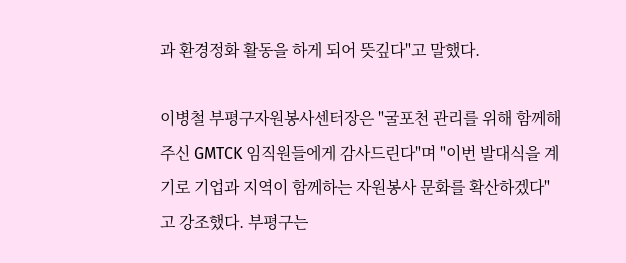과 환경정화 활동을 하게 되어 뜻깊다"고 말했다.

이병철 부평구자원봉사센터장은 "굴포천 관리를 위해 함께해 주신 GMTCK 임직원들에게 감사드린다"며 "이번 발대식을 계기로 기업과 지역이 함께하는 자원봉사 문화를 확산하겠다"고 강조했다. 부평구는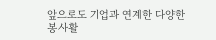앞으로도 기업과 연계한 다양한 봉사활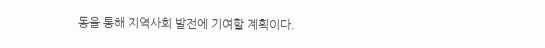동을 통해 지역사회 발전에 기여할 계획이다.